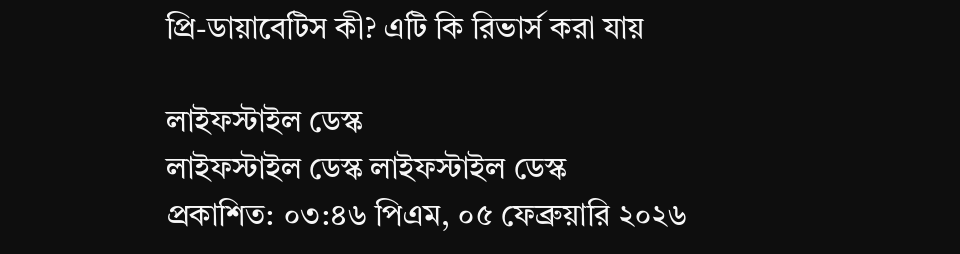প্রি-ডায়াবেটিস কী? এটি কি রিভার্স করা যায়

লাইফস্টাইল ডেস্ক
লাইফস্টাইল ডেস্ক লাইফস্টাইল ডেস্ক
প্রকাশিত: ০৩:৪৬ পিএম, ০৫ ফেব্রুয়ারি ২০২৬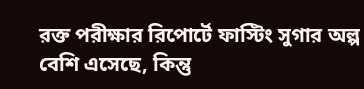রক্ত পরীক্ষার রিপোর্টে ফাস্টিং সুগার অল্প বেশি এসেছে, কিন্তু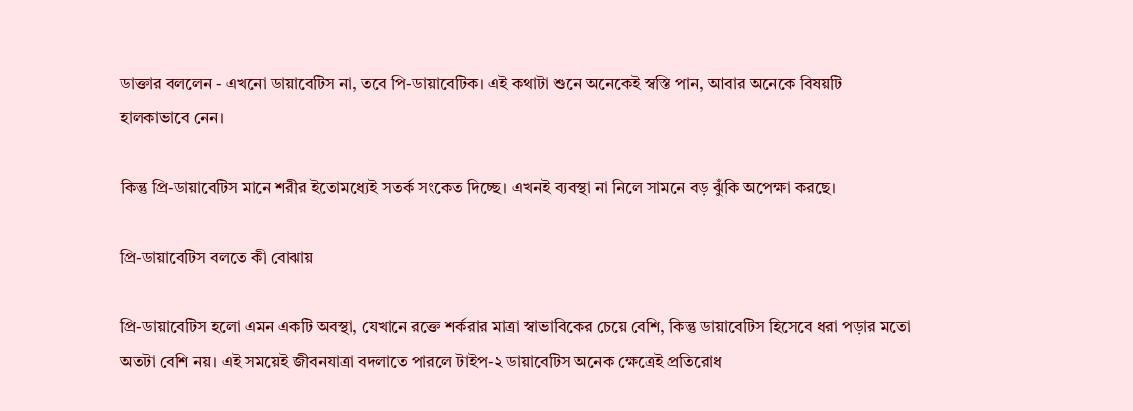ডাক্তার বললেন - এখনো ডায়াবেটিস না, তবে পি-ডায়াবেটিক। এই কথাটা শুনে অনেকেই স্বস্তি পান, আবার অনেকে বিষয়টি হালকাভাবে নেন।

কিন্তু প্রি-ডায়াবেটিস মানে শরীর ইতোমধ্যেই সতর্ক সংকেত দিচ্ছে। এখনই ব্যবস্থা না নিলে সামনে বড় ঝুঁকি অপেক্ষা করছে।

প্রি-ডায়াবেটিস বলতে কী বোঝায়

প্রি-ডায়াবেটিস হলো এমন একটি অবস্থা, যেখানে রক্তে শর্করার মাত্রা স্বাভাবিকের চেয়ে বেশি, কিন্তু ডায়াবেটিস হিসেবে ধরা পড়ার মতো অতটা বেশি নয়। এই সময়েই জীবনযাত্রা বদলাতে পারলে টাইপ-২ ডায়াবেটিস অনেক ক্ষেত্রেই প্রতিরোধ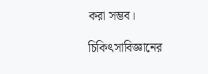করা সম্ভব।

চিকিৎসাবিজ্ঞানের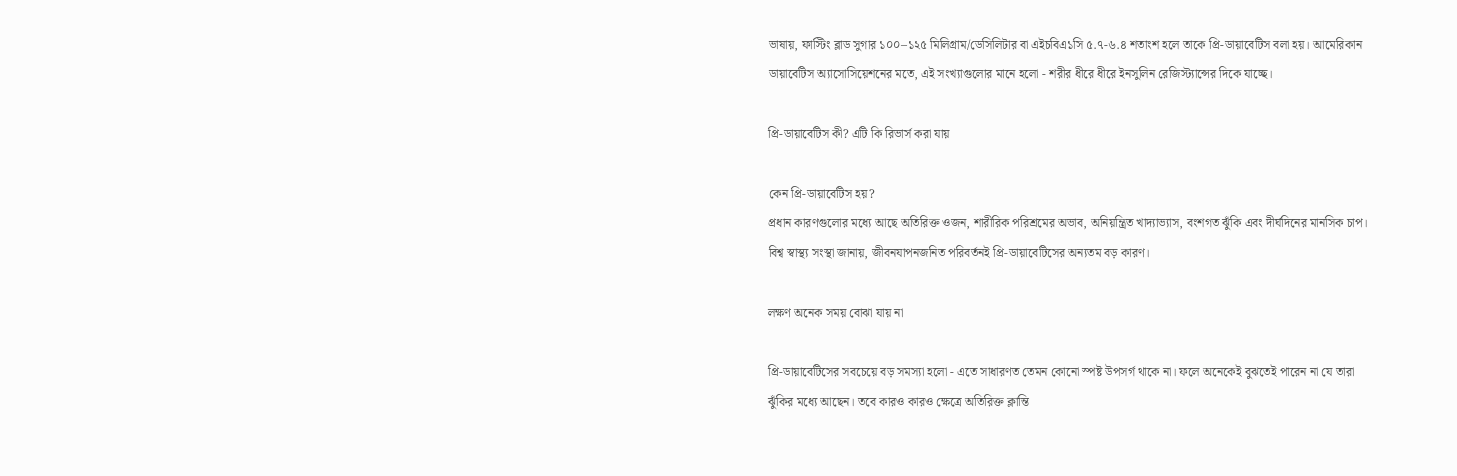ভাষায়, ফাস্টিং ব্লাড সুগার ১০০–১২৫ মিলিগ্রাম/ডেসিলিটার বা এইচবিএ১সি ৫.৭-৬.৪ শতাংশ হলে তাকে প্রি-ডায়াবেটিস বলা হয়। আমেরিকান ডায়াবেটিস অ্যাসোসিয়েশনের মতে, এই সংখ্যাগুলোর মানে হলো - শরীর ধীরে ধীরে ইনসুলিন রেজিস্ট্যান্সের দিকে যাচ্ছে।

প্রি-ডায়াবেটিস কী? এটি কি রিভার্স করা যায়

কেন প্রি-ডায়াবেটিস হয়?
প্রধান কারণগুলোর মধ্যে আছে অতিরিক্ত ওজন, শারীরিক পরিশ্রমের অভাব, অনিয়ন্ত্রিত খাদ্যাভ্যাস, বংশগত ঝুঁকি এবং দীর্ঘদিনের মানসিক চাপ। বিশ্ব স্বাস্থ্য সংস্থা জানায়, জীবনযাপনজনিত পরিবর্তনই প্রি-ডায়াবেটিসের অন্যতম বড় কারণ।

লক্ষণ অনেক সময় বোঝা যায় না

প্রি-ডায়াবেটিসের সবচেয়ে বড় সমস্যা হলো - এতে সাধারণত তেমন কোনো স্পষ্ট উপসর্গ থাকে না। ফলে অনেকেই বুঝতেই পারেন না যে তারা ঝুঁকির মধ্যে আছেন। তবে কারও কারও ক্ষেত্রে অতিরিক্ত ক্লান্তি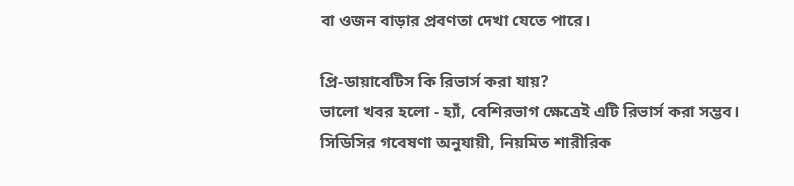বা ওজন বাড়ার প্রবণতা দেখা যেতে পারে।

প্রি-ডায়াবেটিস কি রিভার্স করা যায়?
ভালো খবর হলো - হ্যাঁ, বেশিরভাগ ক্ষেত্রেই এটি রিভার্স করা সম্ভব। সিডিসির গবেষণা অনুযায়ী, নিয়মিত শারীরিক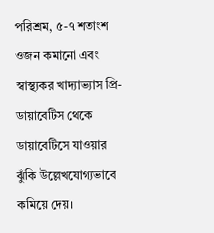পরিশ্রম, ৫-৭ শতাংশ ওজন কমানো এবং স্বাস্থ্যকর খাদ্যাভ্যাস প্রি-ডায়াবেটিস থেকে ডায়াবেটিসে যাওয়ার ঝুঁকি উল্লেখযোগ্যভাবে কমিয়ে দেয়।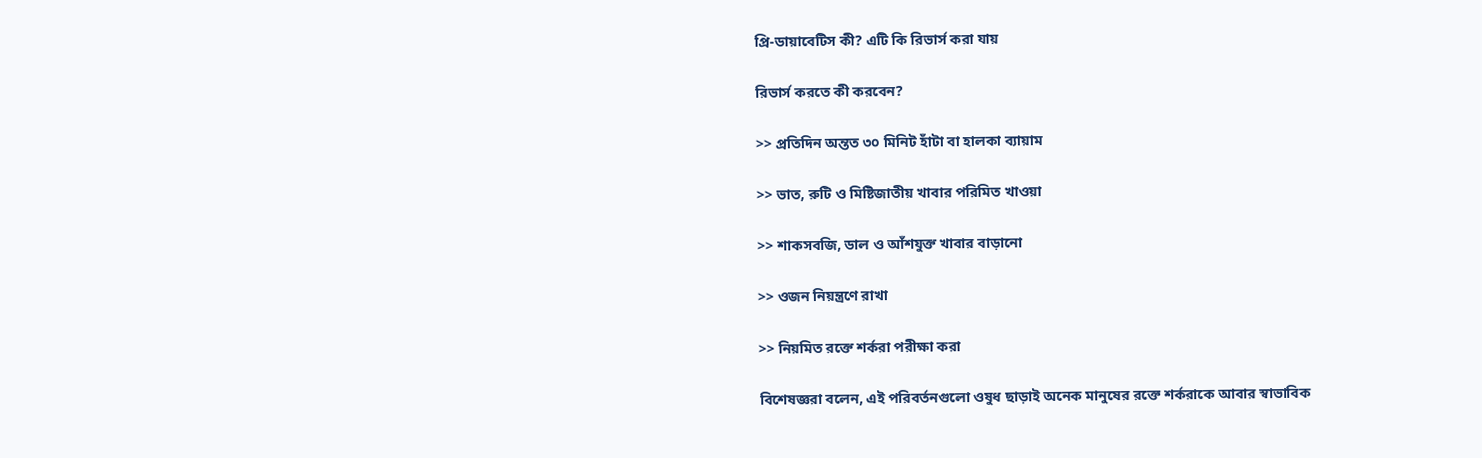প্রি-ডায়াবেটিস কী? এটি কি রিভার্স করা যায়

রিভার্স করতে কী করবেন?

>> প্রতিদিন অন্তত ৩০ মিনিট হাঁটা বা হালকা ব্যায়াম

>> ভাত, রুটি ও মিষ্টিজাতীয় খাবার পরিমিত খাওয়া

>> শাকসবজি, ডাল ও আঁশযুক্ত খাবার বাড়ানো

>> ওজন নিয়ন্ত্রণে রাখা

>> নিয়মিত রক্তে শর্করা পরীক্ষা করা

বিশেষজ্ঞরা বলেন, এই পরিবর্তনগুলো ওষুধ ছাড়াই অনেক মানুষের রক্তে শর্করাকে আবার স্বাভাবিক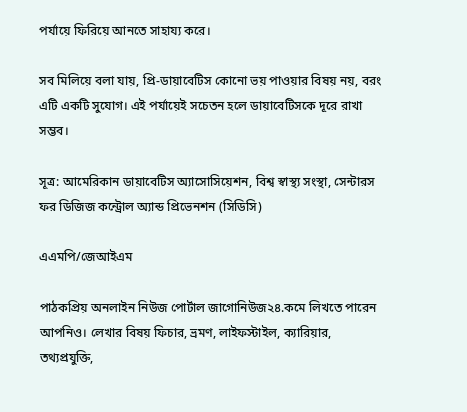পর্যায়ে ফিরিয়ে আনতে সাহায্য করে।

সব মিলিয়ে বলা যায়, প্রি-ডায়াবেটিস কোনো ভয় পাওয়ার বিষয় নয়, বরং এটি একটি সুযোগ। এই পর্যায়েই সচেতন হলে ডায়াবেটিসকে দূরে রাখা সম্ভব।

সূত্র: আমেরিকান ডায়াবেটিস অ্যাসোসিয়েশন, বিশ্ব স্বাস্থ্য সংস্থা, সেন্টারস ফর ডিজিজ কন্ট্রোল অ্যান্ড প্রিভেনশন (সিডিসি)

এএমপি/জেআইএম

পাঠকপ্রিয় অনলাইন নিউজ পোর্টাল জাগোনিউজ২৪.কমে লিখতে পারেন আপনিও। লেখার বিষয় ফিচার, ভ্রমণ, লাইফস্টাইল, ক্যারিয়ার, তথ্যপ্রযুক্তি,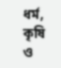ধর্ম, কৃষি ও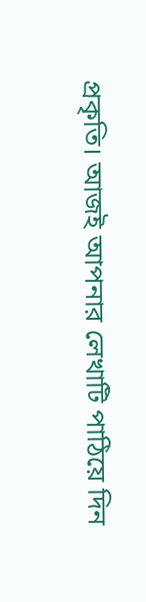প্রকৃতি। আজই আপনার লেখাটি পাঠিয়ে দিন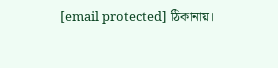[email protected] ঠিকানায়।